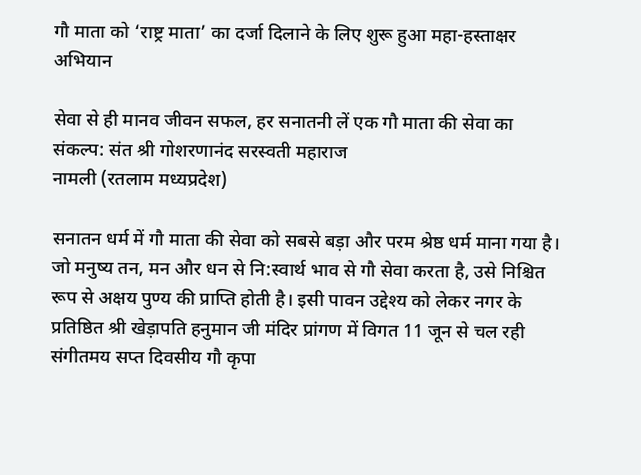गौ माता को ‘राष्ट्र माता’ का दर्जा दिलाने के लिए शुरू हुआ महा-हस्ताक्षर अभियान

सेवा से ही मानव जीवन सफल, हर सनातनी लें एक गौ माता की सेवा का संकल्प: संत श्री गोशरणानंद सरस्वती महाराज
नामली (रतलाम मध्यप्रदेश)

सनातन धर्म में गौ माता की सेवा को सबसे बड़ा और परम श्रेष्ठ धर्म माना गया है। जो मनुष्य तन, मन और धन से नि:स्वार्थ भाव से गौ सेवा करता है, उसे निश्चित रूप से अक्षय पुण्य की प्राप्ति होती है। इसी पावन उद्देश्य को लेकर नगर के प्रतिष्ठित श्री खेड़ापति हनुमान जी मंदिर प्रांगण में विगत 11 जून से चल रही संगीतमय सप्त दिवसीय गौ कृपा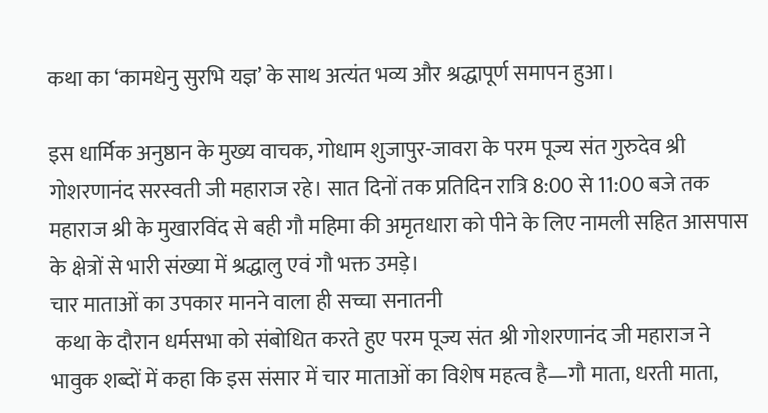कथा का ‘कामधेनु सुरभि यज्ञ’ के साथ अत्यंत भव्य और श्रद्धापूर्ण समापन हुआ।

इस धार्मिक अनुष्ठान के मुख्य वाचक, गोधाम शुजापुर-जावरा के परम पूज्य संत गुरुदेव श्री गोशरणानंद सरस्वती जी महाराज रहे। सात दिनों तक प्रतिदिन रात्रि 8:00 से 11:00 बजे तक महाराज श्री के मुखारविंद से बही गौ महिमा की अमृतधारा को पीने के लिए नामली सहित आसपास के क्षेत्रों से भारी संख्या में श्रद्धालु एवं गौ भक्त उमड़े।
चार माताओं का उपकार मानने वाला ही सच्चा सनातनी
 कथा के दौरान धर्मसभा को संबोधित करते हुए परम पूज्य संत श्री गोशरणानंद जी महाराज ने भावुक शब्दों में कहा कि इस संसार में चार माताओं का विशेष महत्व है—गौ माता, धरती माता,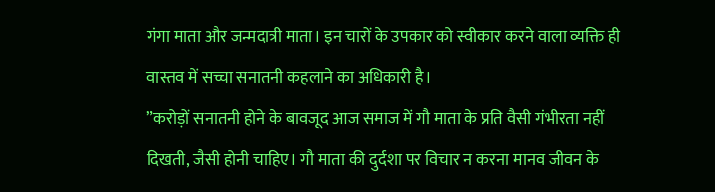गंगा माता और जन्मदात्री माता। इन चारों के उपकार को स्वीकार करने वाला व्यक्ति ही वास्तव में सच्चा सनातनी कहलाने का अधिकारी है।
”करोड़ों सनातनी होने के बावजूद आज समाज में गौ माता के प्रति वैसी गंभीरता नहीं दिखती, जैसी होनी चाहिए। गौ माता की दुर्दशा पर विचार न करना मानव जीवन के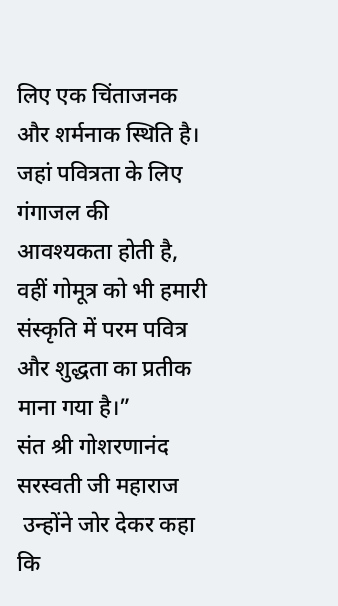लिए एक चिंताजनक और शर्मनाक स्थिति है। जहां पवित्रता के लिए गंगाजल की आवश्यकता होती है, वहीं गोमूत्र को भी हमारी संस्कृति में परम पवित्र और शुद्धता का प्रतीक माना गया है।”
संत श्री गोशरणानंद सरस्वती जी महाराज
 उन्होंने जोर देकर कहा कि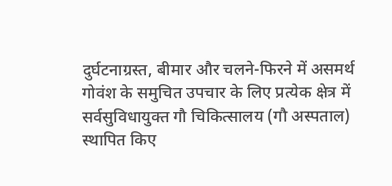दुर्घटनाग्रस्त, बीमार और चलने-फिरने में असमर्थ गोवंश के समुचित उपचार के लिए प्रत्येक क्षेत्र में सर्वसुविधायुक्त गौ चिकित्सालय (गौ अस्पताल) स्थापित किए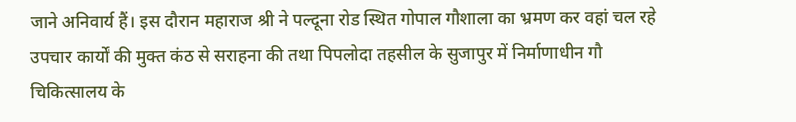जाने अनिवार्य हैं। इस दौरान महाराज श्री ने पल्दूना रोड स्थित गोपाल गौशाला का भ्रमण कर वहां चल रहे उपचार कार्यों की मुक्त कंठ से सराहना की तथा पिपलोदा तहसील के सुजापुर में निर्माणाधीन गौ चिकित्सालय के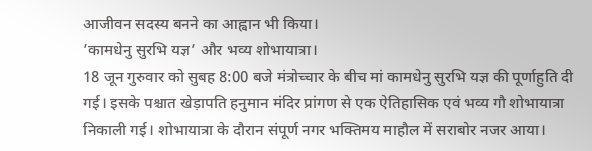आजीवन सदस्य बनने का आह्वान भी किया।
’कामधेनु सुरभि यज्ञ’ और भव्य शोभायात्रा।
18 जून गुरुवार को सुबह 8:00 बजे मंत्रोच्चार के बीच मां कामधेनु सुरभि यज्ञ की पूर्णाहुति दी गई। इसके पश्चात खेड़ापति हनुमान मंदिर प्रांगण से एक ऐतिहासिक एवं भव्य गौ शोभायात्रा निकाली गई। शोभायात्रा के दौरान संपूर्ण नगर भक्तिमय माहौल में सराबोर नजर आया।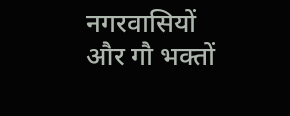नगरवासियों और गौ भक्तों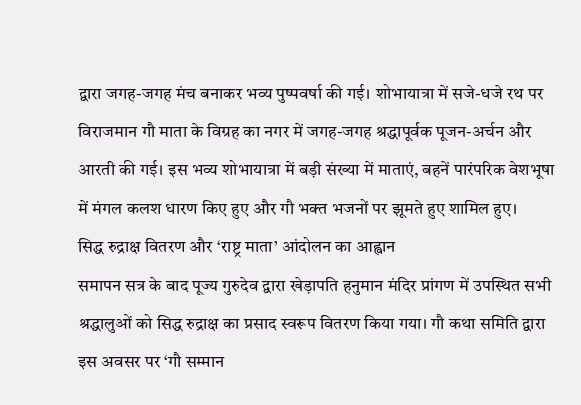द्वारा जगह-जगह मंच बनाकर भव्य पुष्पवर्षा की गई। शोभायात्रा में सजे-धजे रथ पर विराजमान गौ माता के विग्रह का नगर में जगह-जगह श्रद्धापूर्वक पूजन-अर्चन और आरती की गई। इस भव्य शोभायात्रा में बड़ी संख्या में माताएं, बहनें पारंपरिक वेशभूषा में मंगल कलश धारण किए हुए और गौ भक्त भजनों पर झूमते हुए शामिल हुए।
सिद्ध रुद्राक्ष वितरण और ‘राष्ट्र माता’ आंदोलन का आह्वान
समापन सत्र के बाद पूज्य गुरुदेव द्वारा खेड़ापति हनुमान मंदिर प्रांगण में उपस्थित सभी श्रद्धालुओं को सिद्ध रुद्राक्ष का प्रसाद स्वरूप वितरण किया गया। गौ कथा समिति द्वारा इस अवसर पर ‘गौ सम्मान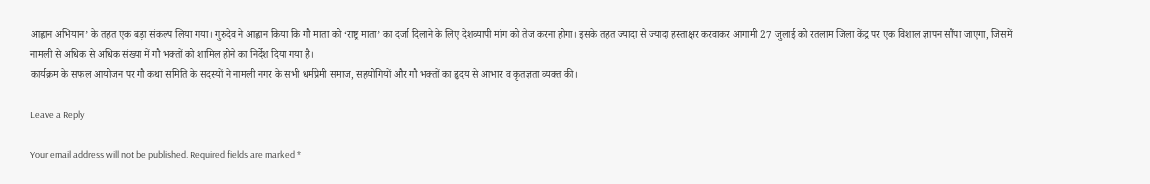आह्वान अभियान’ के तहत एक बड़ा संकल्प लिया गया। गुरुदेव ने आह्वान किया कि गौ माता को ‘राष्ट्र माता’ का दर्जा दिलाने के लिए देशव्यापी मांग को तेज करना होगा। इसके तहत ज्यादा से ज्यादा हस्ताक्षर करवाकर आगामी 27 जुलाई को रतलाम जिला केंद्र पर एक विशाल ज्ञापन सौंपा जाएगा, जिसमें नामली से अधिक से अधिक संख्या में गौ भक्तों को शामिल होने का निर्देश दिया गया है।
कार्यक्रम के सफल आयोजन पर गौ कथा समिति के सदस्यों ने नामली नगर के सभी धर्मप्रेमी समाज, सहयोगियों और गौ भक्तों का हृदय से आभार व कृतज्ञता व्यक्त की।

Leave a Reply

Your email address will not be published. Required fields are marked *